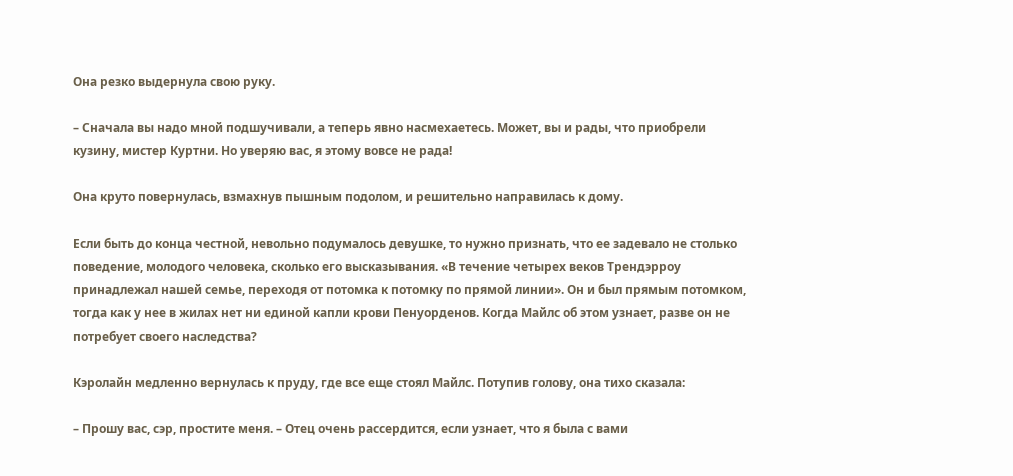Она резко выдернула свою руку.

– Сначала вы надо мной подшучивали, а теперь явно насмехаетесь. Может, вы и рады, что приобрели кузину, мистер Куртни. Но уверяю вас, я этому вовсе не рада!

Она круто повернулась, взмахнув пышным подолом, и решительно направилась к дому.

Если быть до конца честной, невольно подумалось девушке, то нужно признать, что ее задевало не столько поведение, молодого человека, сколько его высказывания. «В течение четырех веков Трендэрроу принадлежал нашей семье, переходя от потомка к потомку по прямой линии». Он и был прямым потомком, тогда как у нее в жилах нет ни единой капли крови Пенуорденов. Когда Майлс об этом узнает, разве он не потребует своего наследства?

Кэролайн медленно вернулась к пруду, где все еще стоял Майлс. Потупив голову, она тихо сказала:

– Прошу вас, сэр, простите меня. – Отец очень рассердится, если узнает, что я была с вами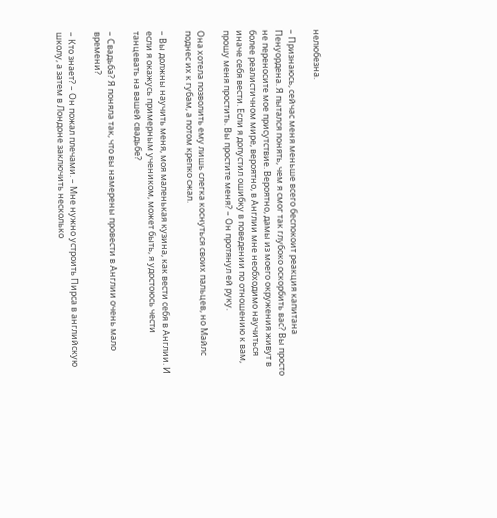нелюбезна.

– Признаюсь, сейчас меня меньше всего беспокоит реакция капитана Пенуордена. Я пытался понять, чем я смог так глубоко оскорбить вас? Вы просто не переносите мое присутствие. Вероятно, дамы из моего окружения живут в более реалистичном мире, вероятно, в Англии мне необходимо научиться иначе себя вести. Если я допустил ошибку в поведении по отношению к вам, прошу меня простить. Вы простите меня? – Он протянул ей руку.

Она хотела позволить ему лишь слегка коснуться своих пальцев, но Майлс поднес их к губам, а потом крепко сжал.

– Вы должны научить меня, моя маленькая кузина, как вести себя в Англии. И если я окажусь примерным учеником, может быть, я удостоюсь чести танцевать на вашей свадьбе?

– Свадьба? Я поняла так, что вы намерены провести в Англии очень мало времени?

– Кто знает? – Он пожал плечами. – Мне нужно устроить Пирса в английскую школу, а затем в Лондоне заключить несколько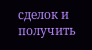сделок и получить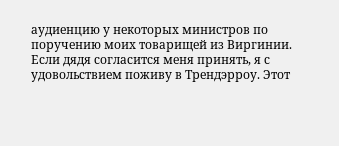аудиенцию у некоторых министров по поручению моих товарищей из Виргинии. Если дядя согласится меня принять, я с удовольствием поживу в Трендэрроу. Этот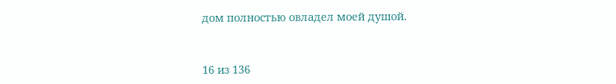дом полностью овладел моей душой.



16 из 136